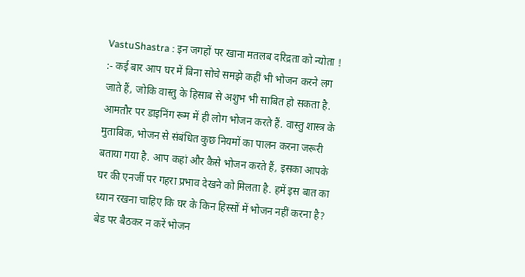VastuShastra : इन जगहों पर खाना मतलब दरिद्रता को न्योता ! :- कई बार आप घर में बिना सोचे समझे कहीं भी भोजन करने लग जाते हैं, जोकि वास्तु के हिसाब से अशुभ भी साबित हो सकता है. आमतौर पर डाइनिंग रूम में ही लोग भोजन करते हैं. वास्तु शास्त्र के मुताबिक, भोजन से संबंधित कुछ नियमों का पालन करना जरूरी बताया गया है. आप कहां और कैसे भोजन करते हैं, इसका आपके घर की एनर्जी पर गहरा प्रभाव देखने को मिलता है. हमें इस बात का ध्यान रखना चाहिए कि घर के किन हिस्सों में भोजन नहीं करना है?
बेड पर बैठकर न करें भोजन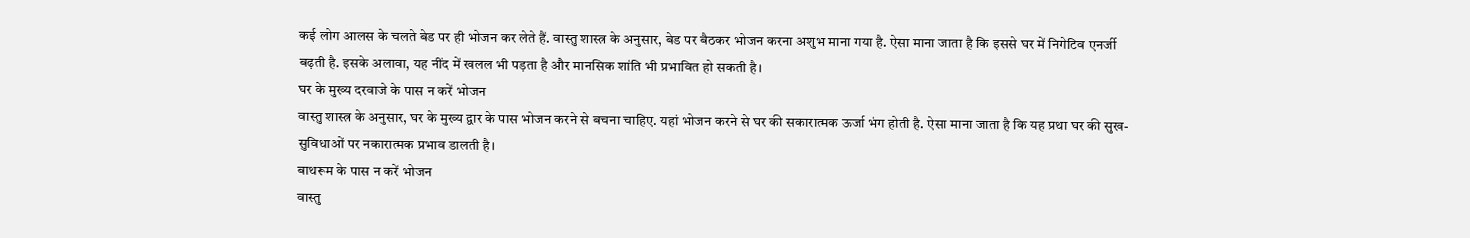कई लोग आलस के चलते बेड पर ही भोजन कर लेते हैं. वास्तु शास्त्र के अनुसार, बेड पर बैठकर भोजन करना अशुभ माना गया है. ऐसा माना जाता है कि इससे घर में निगेटिव एनर्जी बढ़ती है. इसके अलावा, यह नींद में खलल भी पड़ता है और मानसिक शांति भी प्रभावित हो सकती है।
घर के मुख्य दरवाजे के पास न करें भोजन
वास्तु शास्त्र के अनुसार, घर के मुख्य द्वार के पास भोजन करने से बचना चाहिए. यहां भोजन करने से घर की सकारात्मक ऊर्जा भंग होती है. ऐसा माना जाता है कि यह प्रथा घर की सुख-सुविधाओं पर नकारात्मक प्रभाव डालती है।
बाथरूम के पास न करें भोजन
वास्तु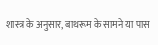शास्त्र के अनुसार, बाथरूम के सामने या पास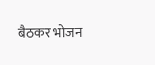बैठकर भोजन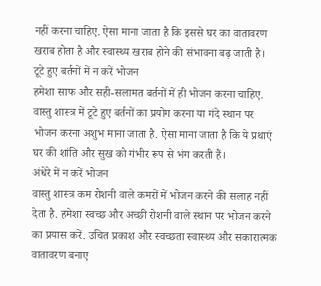नहीं करना चाहिए. ऐसा माना जाता है कि इससे घर का वातावरण खराब होता है और स्वास्थ्य खराब होने की संभावना बढ़ जाती है।
टूटे हुए बर्तनों में न करें भोजन
हमेशा साफ और सही-सलामत बर्तनों में ही भोजन करना चाहिए. वास्तु शास्त्र में टूटे हुए बर्तनों का प्रयोग करना या गंदे स्थान पर भोजन करना अशुभ माना जाता है. ऐसा माना जाता है कि ये प्रथाएं घर की शांति और सुख को गंभीर रूप से भंग करती हैं।
अंधेरे में न करें भोजन
वास्तु शास्त्र कम रोशनी वाले कमरों में भोजन करने की सलाह नहीं देता है. हमेशा स्वच्छ और अच्छी रोशनी वाले स्थान पर भोजन करने का प्रयास करें. उचित प्रकाश और स्वच्छता स्वास्थ्य और सकारात्मक वातावरण बनाए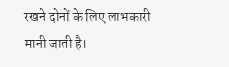रखने दोनों के लिए लाभकारी मानी जाती है।